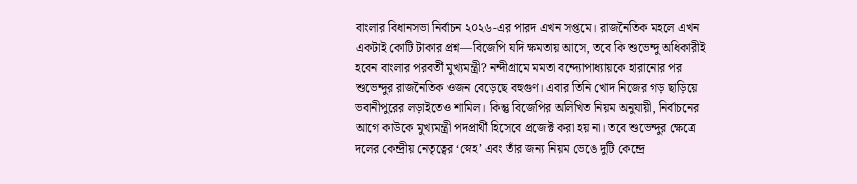বাংলার বিধানসভা নির্বাচন ২০২৬-এর পারদ এখন সপ্তমে। রাজনৈতিক মহলে এখন একটাই কোটি টাকার প্রশ্ন—বিজেপি যদি ক্ষমতায় আসে, তবে কি শুভেন্দু অধিকারীই হবেন বাংলার পরবর্তী মুখ্যমন্ত্রী? নন্দীগ্রামে মমতা বন্দ্যোপাধ্যায়কে হারানোর পর শুভেন্দুর রাজনৈতিক ওজন বেড়েছে বহুগুণ। এবার তিনি খোদ নিজের গড় ছাড়িয়ে ভবানীপুরের লড়াইতেও শামিল। কিন্তু বিজেপির অলিখিত নিয়ম অনুযায়ী, নির্বাচনের আগে কাউকে মুখ্যমন্ত্রী পদপ্রার্থী হিসেবে প্রজেক্ট করা হয় না। তবে শুভেন্দুর ক্ষেত্রে দলের কেন্দ্রীয় নেতৃত্বের ‘স্নেহ’ এবং তাঁর জন্য নিয়ম ভেঙে দুটি কেন্দ্রে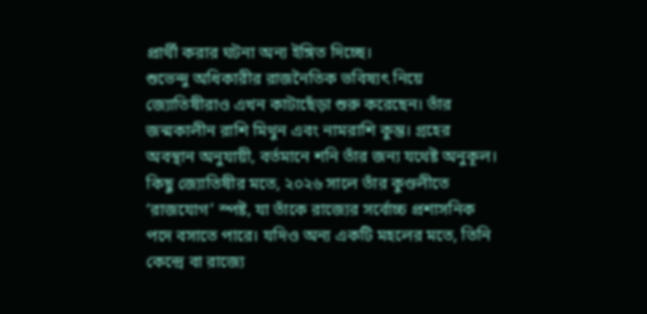প্রার্থী করার ঘটনা অন্য ইঙ্গিত দিচ্ছে।
শুভেন্দু অধিকারীর রাজনৈতিক ভবিষ্যৎ নিয়ে জ্যোতিষীরাও এখন কাটাছেঁড়া শুরু করেছেন। তাঁর জন্মকালীন রাশি মিথুন এবং নামরাশি কুম্ভ। গ্রহের অবস্থান অনুযায়ী, বর্তমানে শনি তাঁর জন্য যথেষ্ট অনুকূল। কিছু জ্যোতিষীর মতে, ২০২৬ সালে তাঁর কুণ্ডলীতে ‘রাজযোগ’ স্পষ্ট, যা তাঁকে রাজ্যের সর্বোচ্চ প্রশাসনিক পদে বসাতে পারে। যদিও অন্য একটি মহলের মতে, তিনি কেন্দ্রে বা রাজ্যে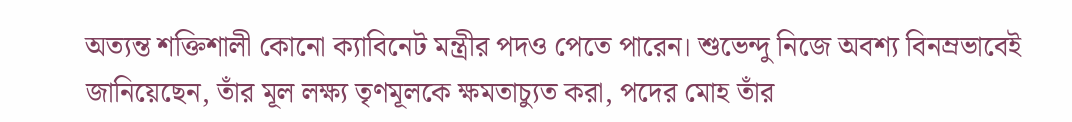অত্যন্ত শক্তিশালী কোনো ক্যাবিনেট মন্ত্রীর পদও পেতে পারেন। শুভেন্দু নিজে অবশ্য বিনম্রভাবেই জানিয়েছেন, তাঁর মূল লক্ষ্য তৃণমূলকে ক্ষমতাচ্যুত করা, পদের মোহ তাঁর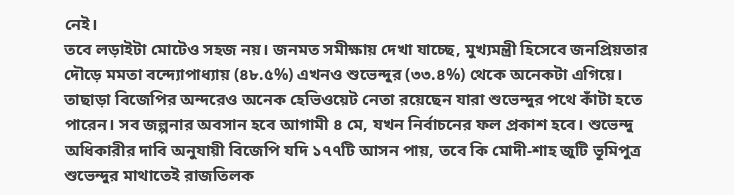নেই।
তবে লড়াইটা মোটেও সহজ নয়। জনমত সমীক্ষায় দেখা যাচ্ছে, মুখ্যমন্ত্রী হিসেবে জনপ্রিয়তার দৌড়ে মমতা বন্দ্যোপাধ্যায় (৪৮.৫%) এখনও শুভেন্দুর (৩৩.৪%) থেকে অনেকটা এগিয়ে। তাছাড়া বিজেপির অন্দরেও অনেক হেভিওয়েট নেতা রয়েছেন যারা শুভেন্দুর পথে কাঁটা হতে পারেন। সব জল্পনার অবসান হবে আগামী ৪ মে, যখন নির্বাচনের ফল প্রকাশ হবে। শুভেন্দু অধিকারীর দাবি অনুযায়ী বিজেপি যদি ১৭৭টি আসন পায়, তবে কি মোদী-শাহ জুটি ভূমিপুত্র শুভেন্দুর মাথাতেই রাজতিলক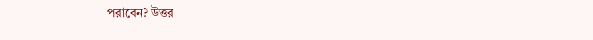পরাবেন? উত্তর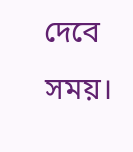দেবে সময়।